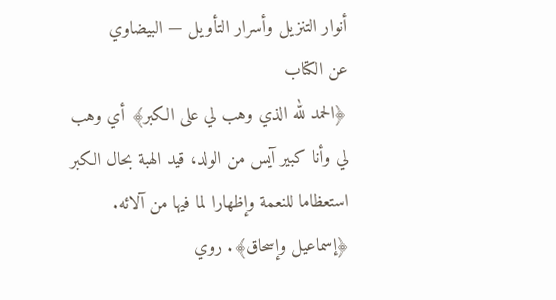أنوار التنزيل وأسرار التأويل — البيضاوي
عن الكتاب
﴿الحمد لله الذي وهب لي على الكبر﴾ أي وهب لي وأنا كبير آيس من الولد، قيد الهبة بحال الكبر استعظاما للنعمة وإظهارا لما فيها من آلائه. ﴿إسماعيل وإسحاق﴾. روي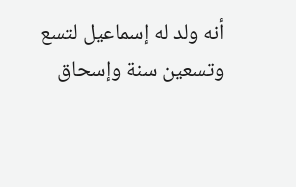أنه ولد له إسماعيل لتسع وتسعين سنة وإسحاق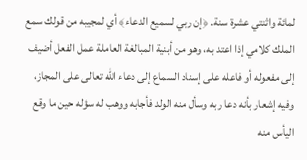لمائة واثنتي عشرة سنة. ﴿إن ربي لسميع الدعاء﴾ أي لمجيبه من قولك سمع الملك كلامي إذا اعتد به، وهو من أبنية المبالغة العاملة عمل الفعل أضيف إلى مفعوله أو فاعله على إسناد السماع إلى دعاء الله تعالى على المجاز، وفيه إشعار بأنه دعا ربه وسأل منه الولد فأجابه ووهب له سؤله حين ما وقع اليأس منه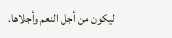ليكون من أجل النعم وأجلاها.